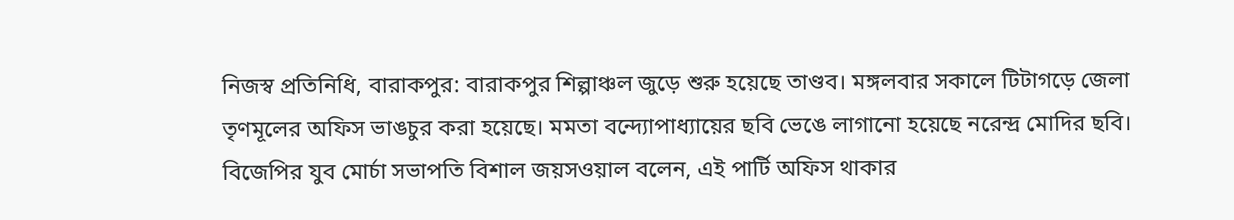নিজস্ব প্রতিনিধি, বারাকপুর: বারাকপুর শিল্পাঞ্চল জুড়ে শুরু হয়েছে তাণ্ডব। মঙ্গলবার সকালে টিটাগড়ে জেলা তৃণমূলের অফিস ভাঙচুর করা হয়েছে। মমতা বন্দ্যোপাধ্যায়ের ছবি ভেঙে লাগানো হয়েছে নরেন্দ্র মোদির ছবি। বিজেপির যুব মোর্চা সভাপতি বিশাল জয়সওয়াল বলেন, এই পার্টি অফিস থাকার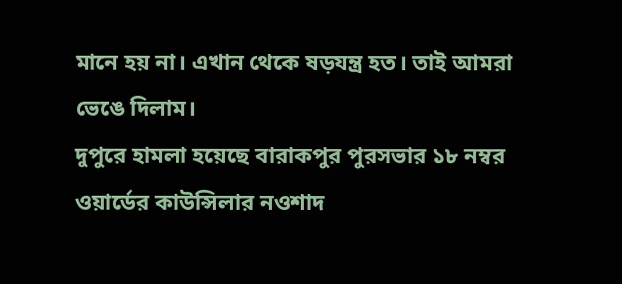মানে হয় না। এখান থেকে ষড়যন্ত্র হত। তাই আমরা ভেঙে দিলাম।
দুপুরে হামলা হয়েছে বারাকপুর পুরসভার ১৮ নম্বর ওয়ার্ডের কাউন্সিলার নওশাদ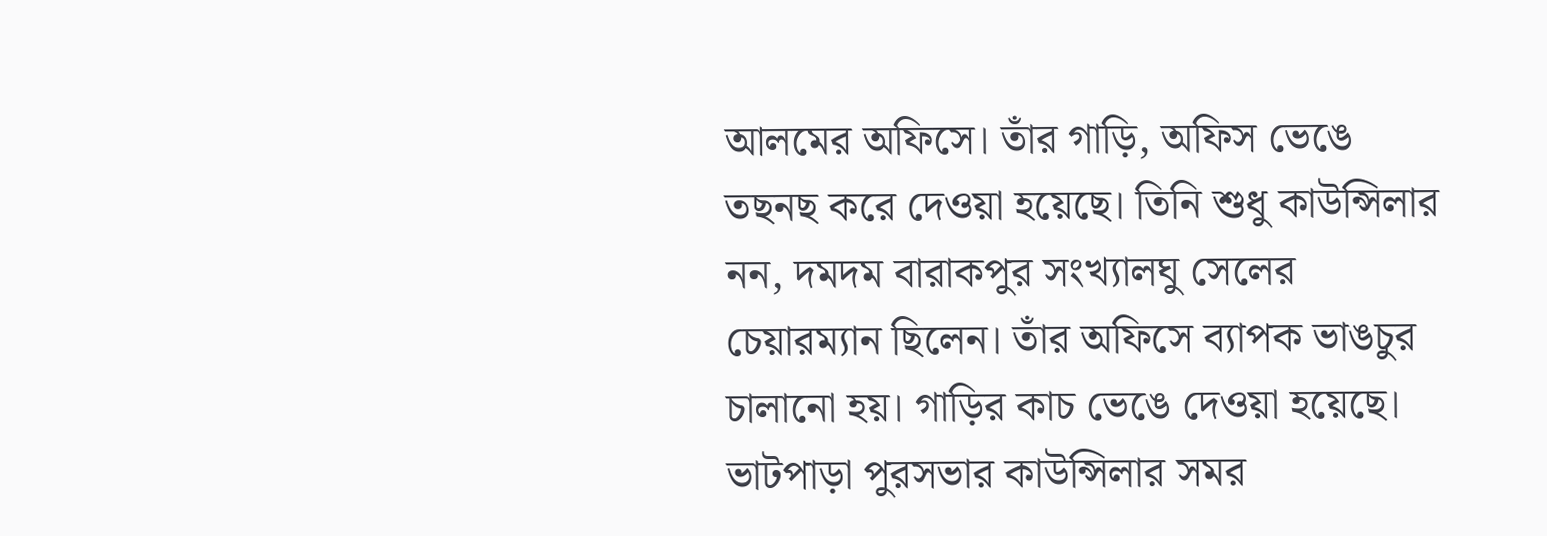আলমের অফিসে। তাঁর গাড়ি, অফিস ভেঙে তছনছ করে দেওয়া হয়েছে। তিনি শুধু কাউন্সিলার নন, দমদম বারাকপুর সংখ্যালঘু সেলের চেয়ারম্যান ছিলেন। তাঁর অফিসে ব্যাপক ভাঙচুর চালানো হয়। গাড়ির কাচ ভেঙে দেওয়া হয়েছে।
ভাটপাড়া পুরসভার কাউন্সিলার সমর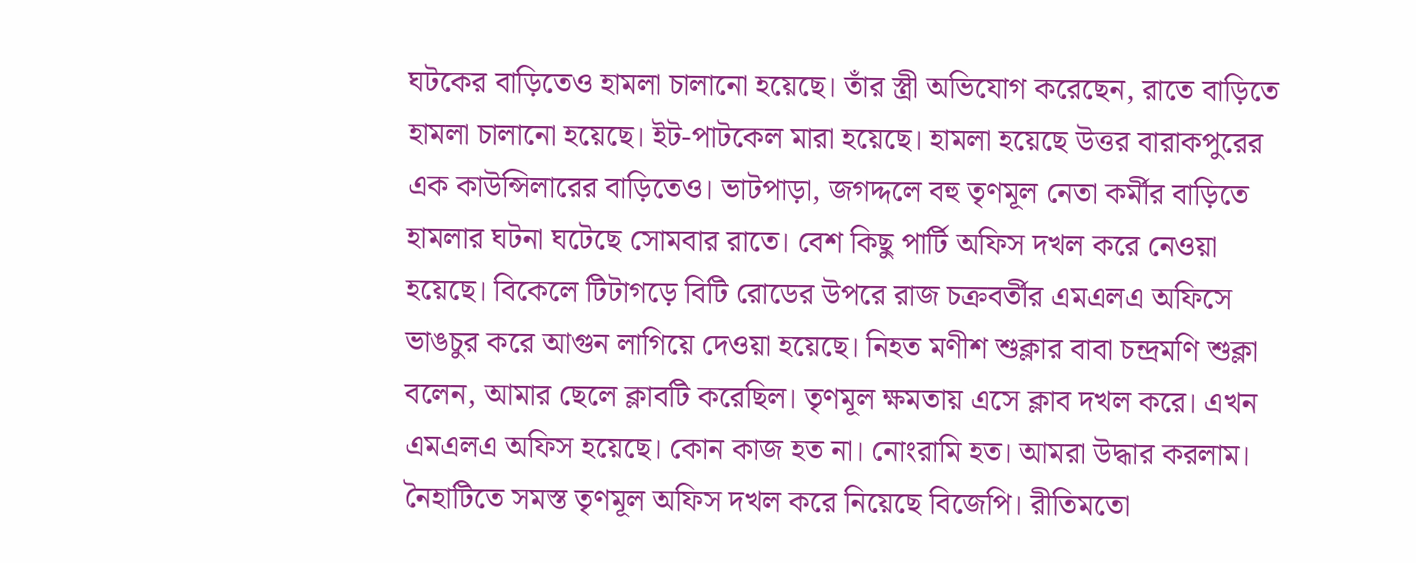ঘটকের বাড়িতেও হামলা চালানো হয়েছে। তাঁর স্ত্রী অভিযোগ করেছেন, রাতে বাড়িতে হামলা চালানো হয়েছে। ইট-পাটকেল মারা হয়েছে। হামলা হয়েছে উত্তর বারাকপুরের এক কাউন্সিলারের বাড়িতেও। ভাটপাড়া, জগদ্দলে বহু তৃণমূল নেতা কর্মীর বাড়িতে হামলার ঘটনা ঘটেছে সোমবার রাতে। বেশ কিছু পার্টি অফিস দখল করে নেওয়া হয়েছে। বিকেলে টিটাগড়ে বিটি রোডের উপরে রাজ চক্রবর্তীর এমএলএ অফিসে ভাঙচুর করে আগুন লাগিয়ে দেওয়া হয়েছে। নিহত মণীশ শুক্লার বাবা চন্দ্রমণি শুক্লা বলেন, আমার ছেলে ক্লাবটি করেছিল। তৃণমূল ক্ষমতায় এসে ক্লাব দখল করে। এখন এমএলএ অফিস হয়েছে। কোন কাজ হত না। নোংরামি হত। আমরা উদ্ধার করলাম। নৈহাটিতে সমস্ত তৃণমূল অফিস দখল করে নিয়েছে বিজেপি। রীতিমতো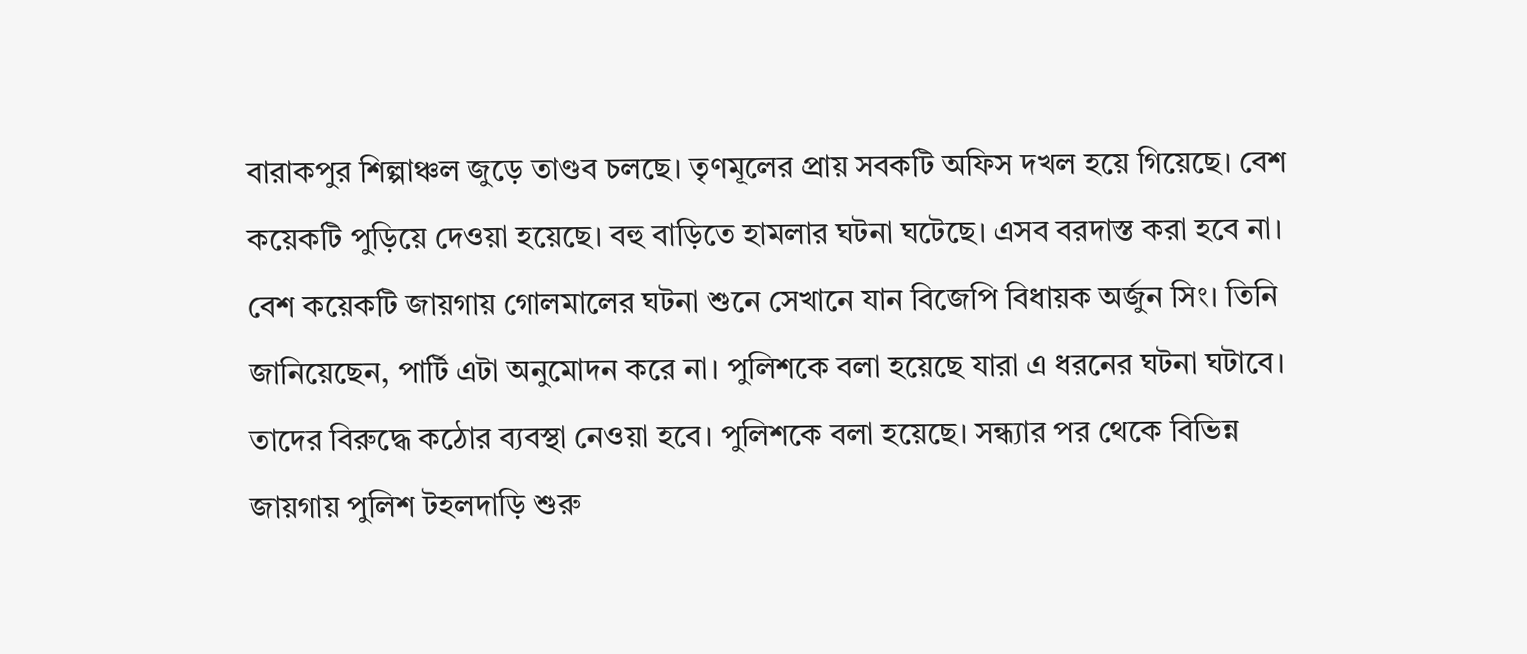বারাকপুর শিল্পাঞ্চল জুড়ে তাণ্ডব চলছে। তৃণমূলের প্রায় সবকটি অফিস দখল হয়ে গিয়েছে। বেশ কয়েকটি পুড়িয়ে দেওয়া হয়েছে। বহু বাড়িতে হামলার ঘটনা ঘটেছে। এসব বরদাস্ত করা হবে না। বেশ কয়েকটি জায়গায় গোলমালের ঘটনা শুনে সেখানে যান বিজেপি বিধায়ক অর্জুন সিং। তিনি জানিয়েছেন, পার্টি এটা অনুমোদন করে না। পুলিশকে বলা হয়েছে যারা এ ধরনের ঘটনা ঘটাবে। তাদের বিরুদ্ধে কঠোর ব্যবস্থা নেওয়া হবে। পুলিশকে বলা হয়েছে। সন্ধ্যার পর থেকে বিভিন্ন জায়গায় পুলিশ টহলদাড়ি শুরু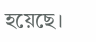হয়েছে।